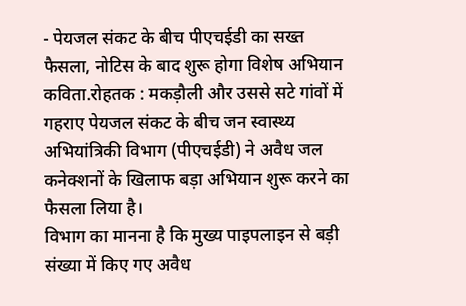- पेयजल संकट के बीच पीएचईडी का सख्त फैसला, नोटिस के बाद शुरू होगा विशेष अभियान
कविता.रोहतक : मकड़ौली और उससे सटे गांवों में गहराए पेयजल संकट के बीच जन स्वास्थ्य अभियांत्रिकी विभाग (पीएचईडी) ने अवैध जल कनेक्शनों के खिलाफ बड़ा अभियान शुरू करने का फैसला लिया है।
विभाग का मानना है कि मुख्य पाइपलाइन से बड़ी संख्या में किए गए अवैध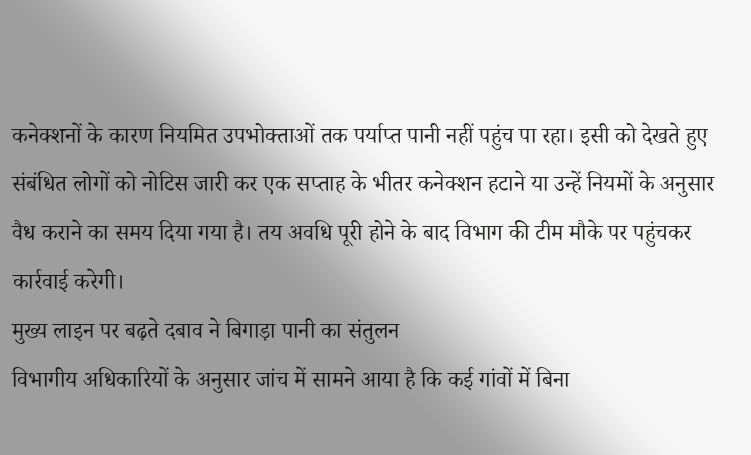कनेक्शनों के कारण नियमित उपभोक्ताओं तक पर्याप्त पानी नहीं पहुंच पा रहा। इसी को देखते हुए संबंधित लोगों को नोटिस जारी कर एक सप्ताह के भीतर कनेक्शन हटाने या उन्हें नियमों के अनुसार वैध कराने का समय दिया गया है। तय अवधि पूरी होने के बाद विभाग की टीम मौके पर पहुंचकर कार्रवाई करेगी।
मुख्य लाइन पर बढ़ते दबाव ने बिगाड़ा पानी का संतुलन
विभागीय अधिकारियों के अनुसार जांच में सामने आया है कि कई गांवों में बिना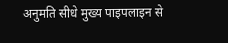अनुमति सीधे मुख्य पाइपलाइन से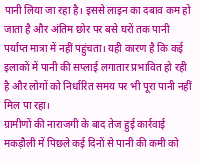पानी लिया जा रहा है। इससे लाइन का दबाव कम हो जाता है और अंतिम छोर पर बसे घरों तक पानी पर्याप्त मात्रा में नहीं पहुंचता। यही कारण है कि कई इलाकों में पानी की सप्लाई लगातार प्रभावित हो रही है और लोगों को निर्धारित समय पर भी पूरा पानी नहीं मिल पा रहा।
ग्रामीणों की नाराजगी के बाद तेज हुई कार्रवाई
मकड़ौली में पिछले कई दिनों से पानी की कमी को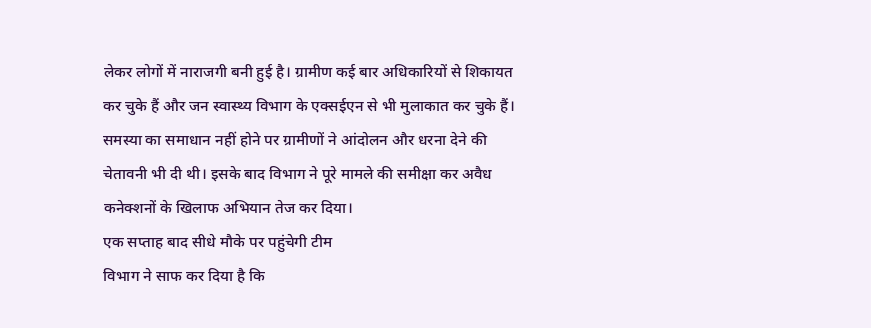लेकर लोगों में नाराजगी बनी हुई है। ग्रामीण कई बार अधिकारियों से शिकायत कर चुके हैं और जन स्वास्थ्य विभाग के एक्सईएन से भी मुलाकात कर चुके हैं। समस्या का समाधान नहीं होने पर ग्रामीणों ने आंदोलन और धरना देने की चेतावनी भी दी थी। इसके बाद विभाग ने पूरे मामले की समीक्षा कर अवैध कनेक्शनों के खिलाफ अभियान तेज कर दिया।
एक सप्ताह बाद सीधे मौके पर पहुंचेगी टीम
विभाग ने साफ कर दिया है कि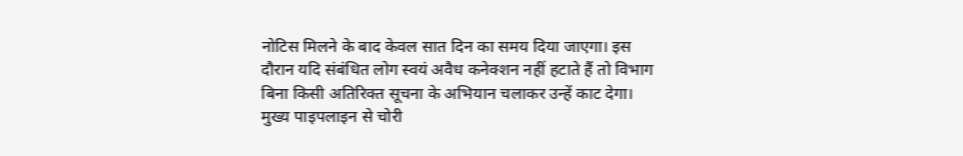नोटिस मिलने के बाद केवल सात दिन का समय दिया जाएगा। इस दौरान यदि संबंधित लोग स्वयं अवैध कनेक्शन नहीं हटाते हैं तो विभाग बिना किसी अतिरिक्त सूचना के अभियान चलाकर उन्हें काट देगा।
मुख्य पाइपलाइन से चोरी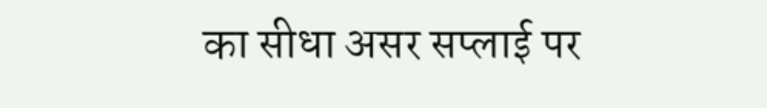का सीधा असर सप्लाई पर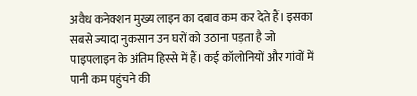अवैध कनेक्शन मुख्य लाइन का दबाव कम कर देते हैं। इसका सबसे ज्यादा नुकसान उन घरों को उठाना पड़ता है जो पाइपलाइन के अंतिम हिस्से में हैं। कई कॉलोनियों और गांवों में पानी कम पहुंचने की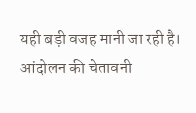यही बड़ी वजह मानी जा रही है।
आंदोलन की चेतावनी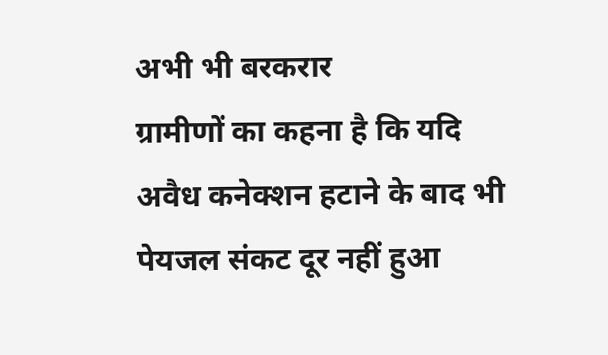अभी भी बरकरार
ग्रामीणों का कहना है कि यदि अवैध कनेक्शन हटाने के बाद भी पेयजल संकट दूर नहीं हुआ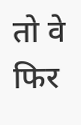तो वे फिर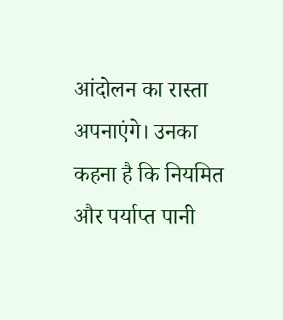आंदोलन का रास्ता अपनाएंगे। उनका कहना है कि नियमित और पर्याप्त पानी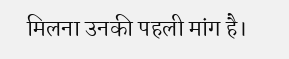मिलना उनकी पहली मांग है।